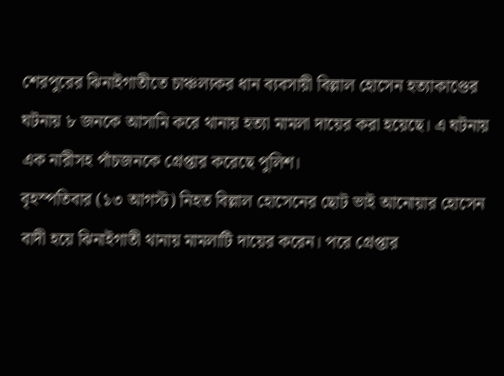শেরপুরের ঝিনাইগাতীতে চাঞ্চল্যকর ধান ব্যবসায়ী বিল্লাল হোসেন হত্যাকাণ্ডের ঘটনায় ৮ জনকে আসামি করে থানায় হত্যা মামলা দায়ের করা হয়েছে। এ ঘটনায় এক নারীসহ পাঁচজনকে গ্রেপ্তার করেছে পুলিশ।
বৃহস্পতিবার (১৩ আগস্ট) নিহত বিল্লাল হোসেনের ছোট ভাই আনোয়ার হোসেন বাদী হয়ে ঝিনাইগাতী থানায় মামলাটি দায়ের করেন। পরে গ্রেপ্তার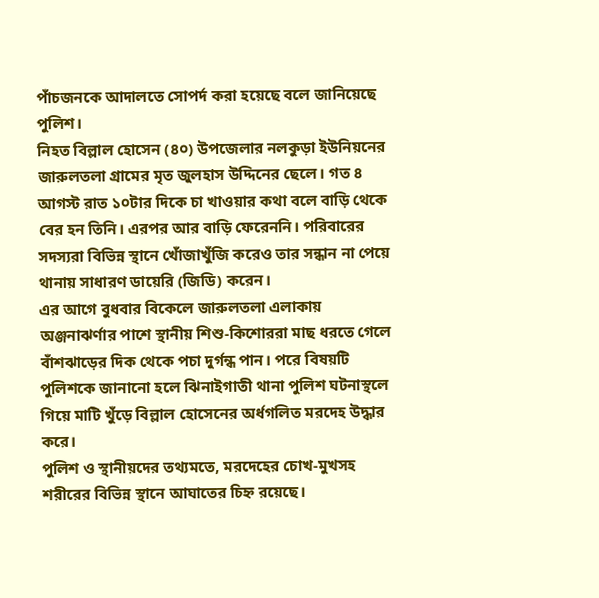পাঁচজনকে আদালতে সোপর্দ করা হয়েছে বলে জানিয়েছে পুলিশ।
নিহত বিল্লাল হোসেন (৪০) উপজেলার নলকুড়া ইউনিয়নের জারুলতলা গ্রামের মৃত জুলহাস উদ্দিনের ছেলে। গত ৪ আগস্ট রাত ১০টার দিকে চা খাওয়ার কথা বলে বাড়ি থেকে বের হন তিনি। এরপর আর বাড়ি ফেরেননি। পরিবারের সদস্যরা বিভিন্ন স্থানে খোঁজাখুঁজি করেও তার সন্ধান না পেয়ে থানায় সাধারণ ডায়েরি (জিডি) করেন।
এর আগে বুধবার বিকেলে জারুলতলা এলাকায় অঞ্জনাঝর্ণার পাশে স্থানীয় শিশু-কিশোররা মাছ ধরতে গেলে বাঁশঝাড়ের দিক থেকে পচা দুর্গন্ধ পান। পরে বিষয়টি পুলিশকে জানানো হলে ঝিনাইগাতী থানা পুলিশ ঘটনাস্থলে গিয়ে মাটি খুঁড়ে বিল্লাল হোসেনের অর্ধগলিত মরদেহ উদ্ধার করে।
পুলিশ ও স্থানীয়দের তথ্যমতে, মরদেহের চোখ-মুখসহ শরীরের বিভিন্ন স্থানে আঘাতের চিহ্ন রয়েছে।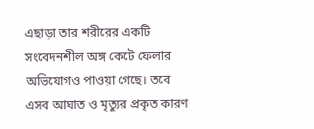এছাড়া তার শরীরের একটি সংবেদনশীল অঙ্গ কেটে ফেলার অভিযোগও পাওয়া গেছে। তবে এসব আঘাত ও মৃত্যুর প্রকৃত কারণ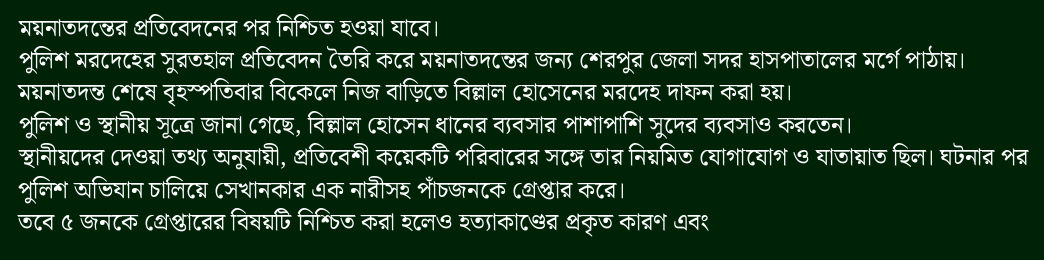ময়নাতদন্তের প্রতিবেদনের পর নিশ্চিত হওয়া যাবে।
পুলিশ মরদেহের সুরতহাল প্রতিবেদন তৈরি করে ময়নাতদন্তের জন্য শেরপুর জেলা সদর হাসপাতালের মর্গে পাঠায়। ময়নাতদন্ত শেষে বৃহস্পতিবার বিকেলে নিজ বাড়িতে বিল্লাল হোসেনের মরদেহ দাফন করা হয়।
পুলিশ ও স্থানীয় সূত্রে জানা গেছে, বিল্লাল হোসেন ধানের ব্যবসার পাশাপাশি সুদের ব্যবসাও করতেন।
স্থানীয়দের দেওয়া তথ্য অনুযায়ী, প্রতিবেশী কয়েকটি পরিবারের সঙ্গে তার নিয়মিত যোগাযোগ ও যাতায়াত ছিল। ঘটনার পর পুলিশ অভিযান চালিয়ে সেখানকার এক নারীসহ পাঁচজনকে গ্রেপ্তার করে।
তবে ৫ জনকে গ্রেপ্তারের বিষয়টি নিশ্চিত করা হলেও হত্যাকাণ্ডের প্রকৃত কারণ এবং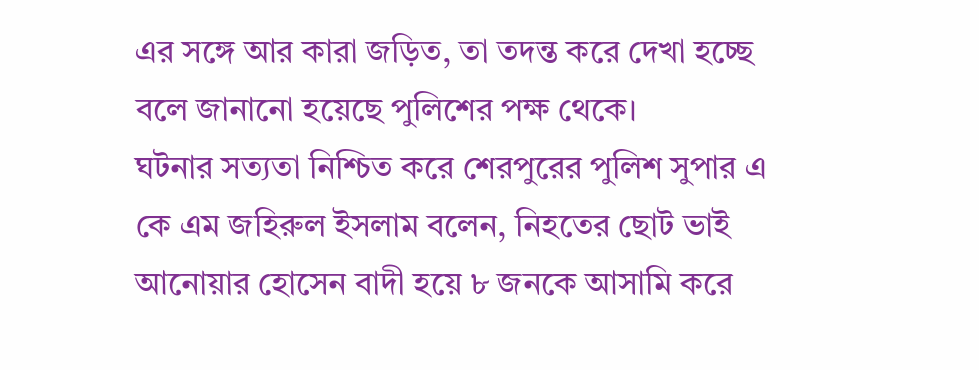এর সঙ্গে আর কারা জড়িত, তা তদন্ত করে দেখা হচ্ছে বলে জানানো হয়েছে পুলিশের পক্ষ থেকে।
ঘটনার সত্যতা নিশ্চিত করে শেরপুরের পুলিশ সুপার এ কে এম জহিরুল ইসলাম বলেন, নিহতের ছোট ভাই আনোয়ার হোসেন বাদী হয়ে ৮ জনকে আসামি করে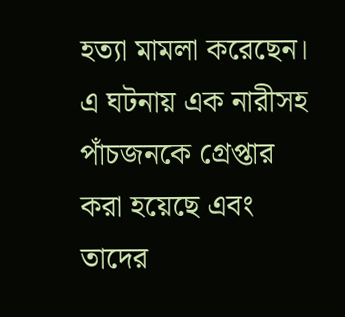হত্যা মামলা করেছেন। এ ঘটনায় এক নারীসহ পাঁচজনকে গ্রেপ্তার করা হয়েছে এবং তাদের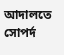আদালতে সোপর্দ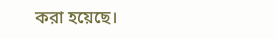করা হয়েছে।